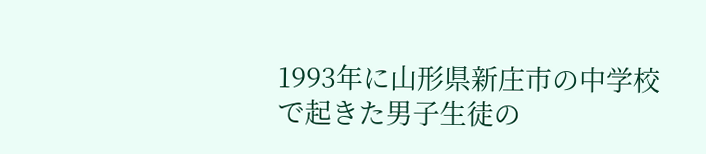1993年に山形県新庄市の中学校で起きた男子生徒の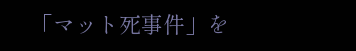「マット死事件」を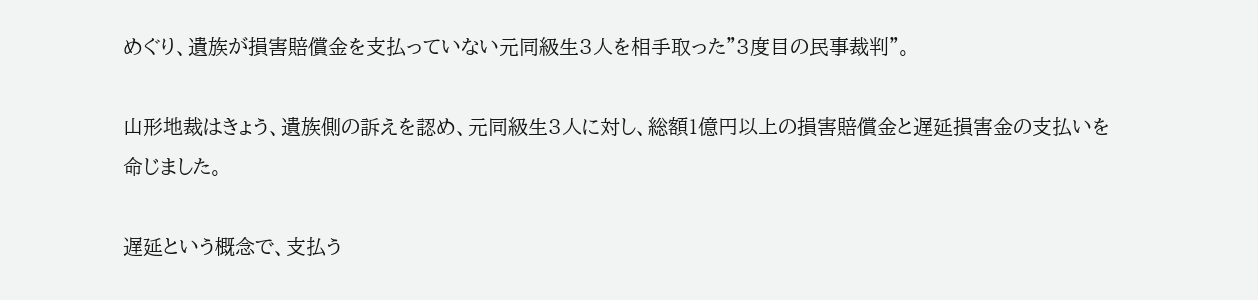めぐり、遺族が損害賠償金を支払っていない元同級生3人を相手取った”3度目の民事裁判”。

山形地裁はきょう、遺族側の訴えを認め、元同級生3人に対し、総額1億円以上の損害賠償金と遅延損害金の支払いを命じました。

遅延という概念で、支払う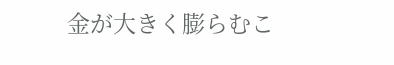金が大きく膨らむこ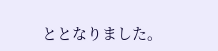ととなりました。